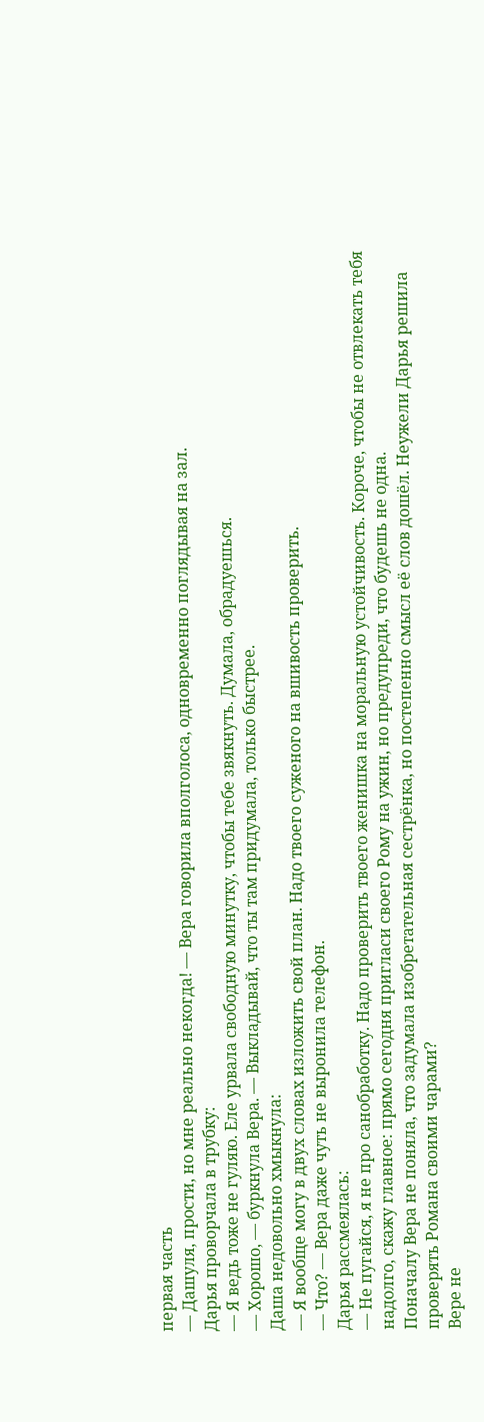первая часть
— Дашуля, прости, но мне реально некогда! — Вера говорила вполголоса, одновременно поглядывая на зал.
Дарья проворчала в трубку:
— Я ведь тоже не гуляю. Еле урвала свободную минутку, чтобы тебе звякнуть. Думала, обрадуешься.
— Хорошо, — буркнула Вера. — Выкладывай, что ты там придумала, только быстрее.
Даша недовольно хмыкнула:
— Я вообще могу в двух словах изложить свой план. Надо твоего суженого на вшивость проверить.
— Что? — Вера даже чуть не выронила телефон.
Дарья рассмеялась:
— Не пугайся, я не про санобработку. Надо проверить твоего женишка на моральную устойчивость. Короче, чтобы не отвлекать тебя надолго, скажу главное: прямо сегодня пригласи своего Рому на ужин, но предупреди, что будешь не одна.
Поначалу Вера не поняла, что задумала изобретательная сестрёнка, но постепенно смысл её слов дошёл. Неужели Дарья решила проверять Романа своими чарами?
Вере не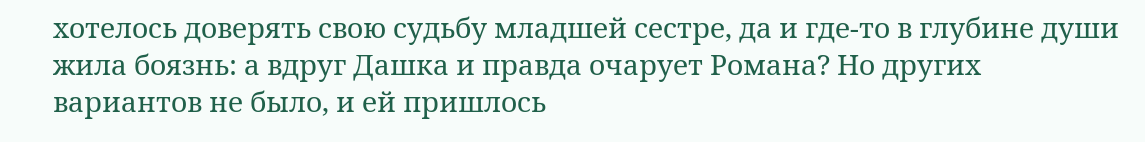хотелось доверять свою судьбу младшей сестре, да и где‑то в глубине души жила боязнь: а вдруг Дашка и правда очарует Романа? Но других вариантов не было, и ей пришлось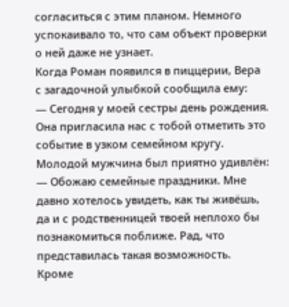согласиться с этим планом. Немного успокаивало то, что сам объект проверки о ней даже не узнает.
Когда Роман появился в пиццерии, Вера с загадочной улыбкой сообщила ему:
— Сегодня у моей сестры день рождения. Она пригласила нас с тобой отметить это событие в узком семейном кругу.
Молодой мужчина был приятно удивлён:
— Обожаю семейные праздники. Мне давно хотелось увидеть, как ты живёшь, да и с родственницей твоей неплохо бы познакомиться поближе. Рад, что представилась такая возможность.
Кроме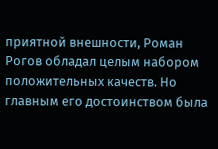приятной внешности, Роман Рогов обладал целым набором положительных качеств. Но главным его достоинством была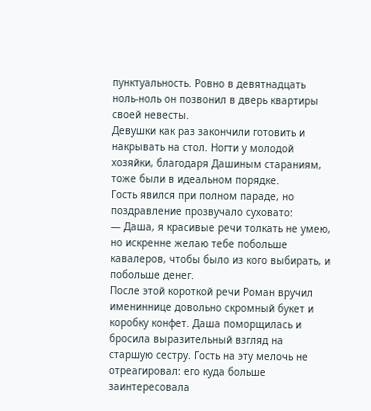пунктуальность. Ровно в девятнадцать ноль‑ноль он позвонил в дверь квартиры своей невесты.
Девушки как раз закончили готовить и накрывать на стол. Ногти у молодой хозяйки, благодаря Дашиным стараниям, тоже были в идеальном порядке.
Гость явился при полном параде, но поздравление прозвучало суховато:
— Даша, я красивые речи толкать не умею, но искренне желаю тебе побольше кавалеров, чтобы было из кого выбирать, и побольше денег.
После этой короткой речи Роман вручил имениннице довольно скромный букет и коробку конфет. Даша поморщилась и бросила выразительный взгляд на старшую сестру. Гость на эту мелочь не отреагировал: его куда больше заинтересовала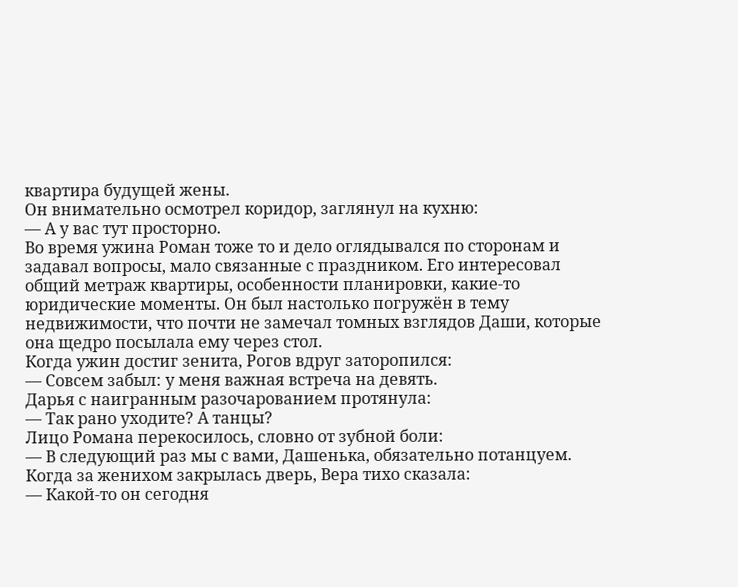квартира будущей жены.
Он внимательно осмотрел коридор, заглянул на кухню:
— А у вас тут просторно.
Во время ужина Роман тоже то и дело оглядывался по сторонам и задавал вопросы, мало связанные с праздником. Его интересовал общий метраж квартиры, особенности планировки, какие‑то юридические моменты. Он был настолько погружён в тему недвижимости, что почти не замечал томных взглядов Даши, которые она щедро посылала ему через стол.
Когда ужин достиг зенита, Рогов вдруг заторопился:
— Совсем забыл: у меня важная встреча на девять.
Дарья с наигранным разочарованием протянула:
— Так рано уходите? А танцы?
Лицо Романа перекосилось, словно от зубной боли:
— В следующий раз мы с вами, Дашенька, обязательно потанцуем.
Когда за женихом закрылась дверь, Вера тихо сказала:
— Какой‑то он сегодня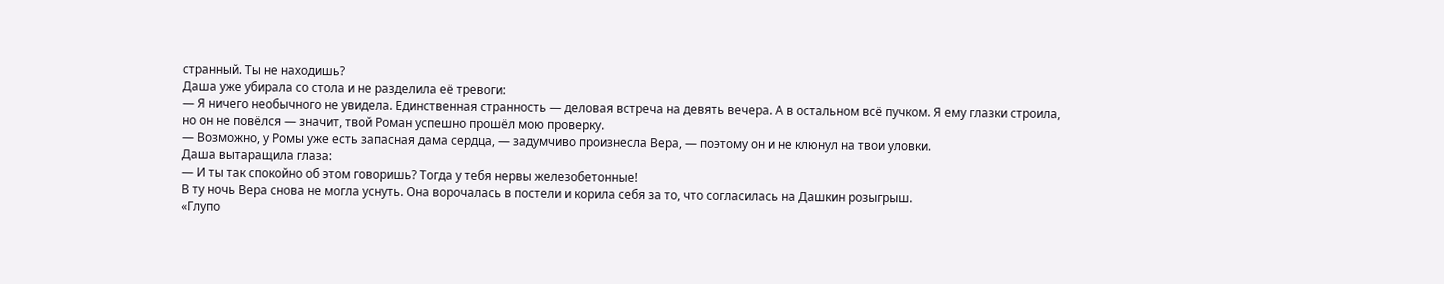странный. Ты не находишь?
Даша уже убирала со стола и не разделила её тревоги:
— Я ничего необычного не увидела. Единственная странность — деловая встреча на девять вечера. А в остальном всё пучком. Я ему глазки строила, но он не повёлся — значит, твой Роман успешно прошёл мою проверку.
— Возможно, у Ромы уже есть запасная дама сердца, — задумчиво произнесла Вера, — поэтому он и не клюнул на твои уловки.
Даша вытаращила глаза:
— И ты так спокойно об этом говоришь? Тогда у тебя нервы железобетонные!
В ту ночь Вера снова не могла уснуть. Она ворочалась в постели и корила себя за то, что согласилась на Дашкин розыгрыш.
«Глупо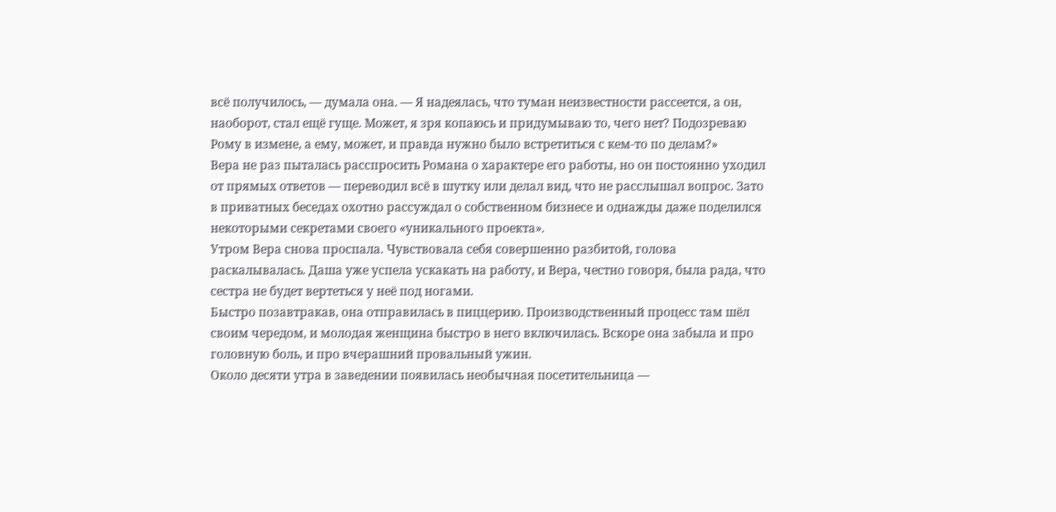всё получилось, — думала она. — Я надеялась, что туман неизвестности рассеется, а он, наоборот, стал ещё гуще. Может, я зря копаюсь и придумываю то, чего нет? Подозреваю Рому в измене, а ему, может, и правда нужно было встретиться с кем‑то по делам?»
Вера не раз пыталась расспросить Романа о характере его работы, но он постоянно уходил от прямых ответов — переводил всё в шутку или делал вид, что не расслышал вопрос. Зато в приватных беседах охотно рассуждал о собственном бизнесе и однажды даже поделился некоторыми секретами своего «уникального проекта».
Утром Вера снова проспала. Чувствовала себя совершенно разбитой, голова раскалывалась. Даша уже успела ускакать на работу, и Вера, честно говоря, была рада, что сестра не будет вертеться у неё под ногами.
Быстро позавтракав, она отправилась в пиццерию. Производственный процесс там шёл своим чередом, и молодая женщина быстро в него включилась. Вскоре она забыла и про головную боль, и про вчерашний провальный ужин.
Около десяти утра в заведении появилась необычная посетительница —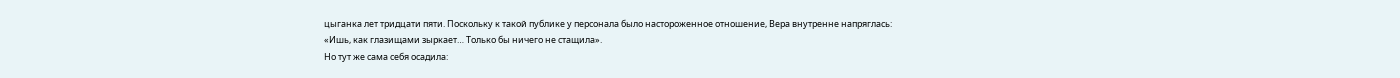цыганка лет тридцати пяти. Поскольку к такой публике у персонала было настороженное отношение, Вера внутренне напряглась:
«Ишь, как глазищами зыркает… Только бы ничего не стащила».
Но тут же сама себя осадила: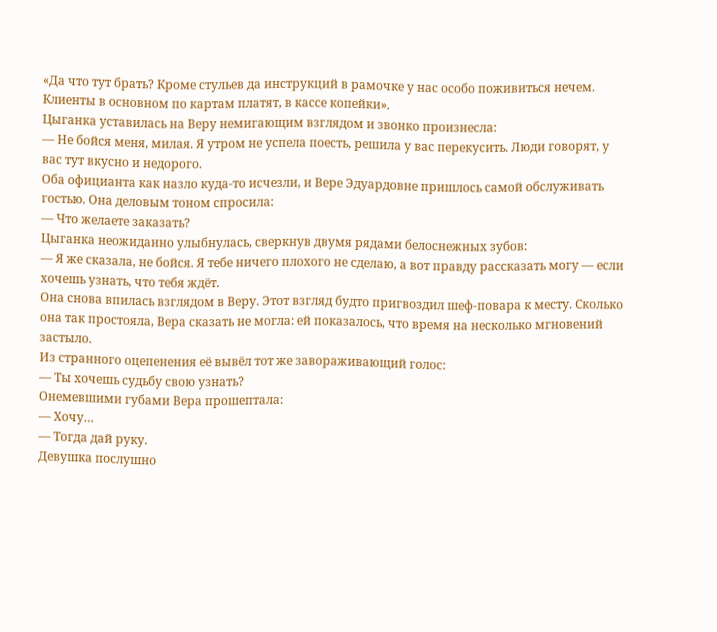«Да что тут брать? Кроме стульев да инструкций в рамочке у нас особо поживиться нечем. Клиенты в основном по картам платят, в кассе копейки».
Цыганка уставилась на Веру немигающим взглядом и звонко произнесла:
— Не бойся меня, милая. Я утром не успела поесть, решила у вас перекусить. Люди говорят, у вас тут вкусно и недорого.
Оба официанта как назло куда‑то исчезли, и Вере Эдуардовне пришлось самой обслуживать гостью. Она деловым тоном спросила:
— Что желаете заказать?
Цыганка неожиданно улыбнулась, сверкнув двумя рядами белоснежных зубов:
— Я же сказала, не бойся. Я тебе ничего плохого не сделаю, а вот правду рассказать могу — если хочешь узнать, что тебя ждёт.
Она снова впилась взглядом в Веру. Этот взгляд будто пригвоздил шеф‑повара к месту. Сколько она так простояла, Вера сказать не могла: ей показалось, что время на несколько мгновений застыло.
Из странного оцепенения её вывёл тот же завораживающий голос:
— Ты хочешь судьбу свою узнать?
Онемевшими губами Вера прошептала:
— Хочу…
— Тогда дай руку.
Девушка послушно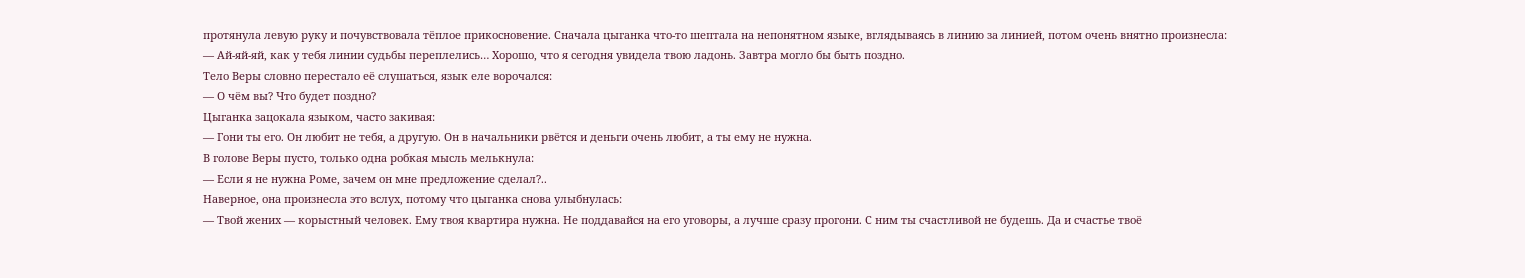протянула левую руку и почувствовала тёплое прикосновение. Сначала цыганка что‑то шептала на непонятном языке, вглядываясь в линию за линией, потом очень внятно произнесла:
— Ай‑яй‑яй, как у тебя линии судьбы переплелись… Хорошо, что я сегодня увидела твою ладонь. Завтра могло бы быть поздно.
Тело Веры словно перестало её слушаться, язык еле ворочался:
— О чём вы? Что будет поздно?
Цыганка зацокала языком, часто закивая:
— Гони ты его. Он любит не тебя, а другую. Он в начальники рвётся и деньги очень любит, а ты ему не нужна.
В голове Веры пусто, только одна робкая мысль мелькнула:
— Если я не нужна Роме, зачем он мне предложение сделал?..
Наверное, она произнесла это вслух, потому что цыганка снова улыбнулась:
— Твой жених — корыстный человек. Ему твоя квартира нужна. Не поддавайся на его уговоры, а лучше сразу прогони. С ним ты счастливой не будешь. Да и счастье твоё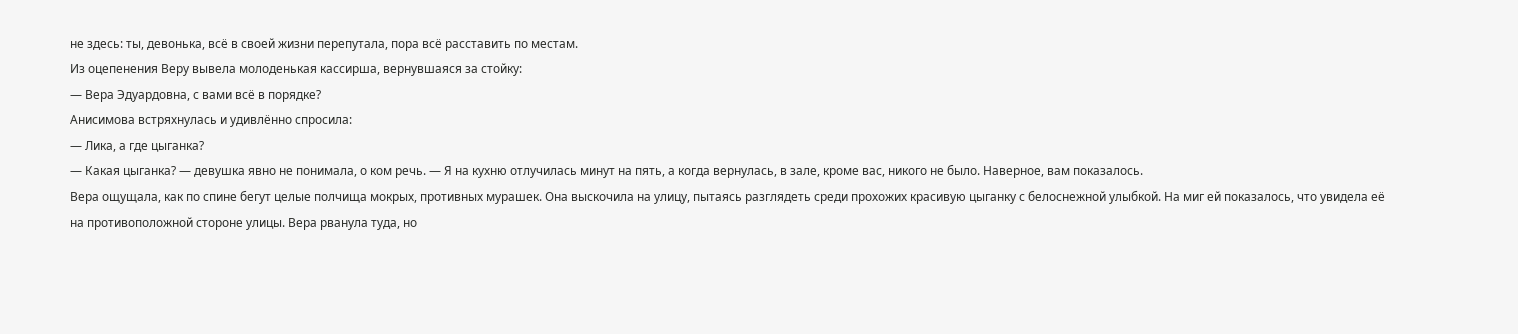не здесь: ты, девонька, всё в своей жизни перепутала, пора всё расставить по местам.
Из оцепенения Веру вывела молоденькая кассирша, вернувшаяся за стойку:
— Вера Эдуардовна, с вами всё в порядке?
Анисимова встряхнулась и удивлённо спросила:
— Лика, а где цыганка?
— Какая цыганка? — девушка явно не понимала, о ком речь. — Я на кухню отлучилась минут на пять, а когда вернулась, в зале, кроме вас, никого не было. Наверное, вам показалось.
Вера ощущала, как по спине бегут целые полчища мокрых, противных мурашек. Она выскочила на улицу, пытаясь разглядеть среди прохожих красивую цыганку с белоснежной улыбкой. На миг ей показалось, что увидела её на противоположной стороне улицы. Вера рванула туда, но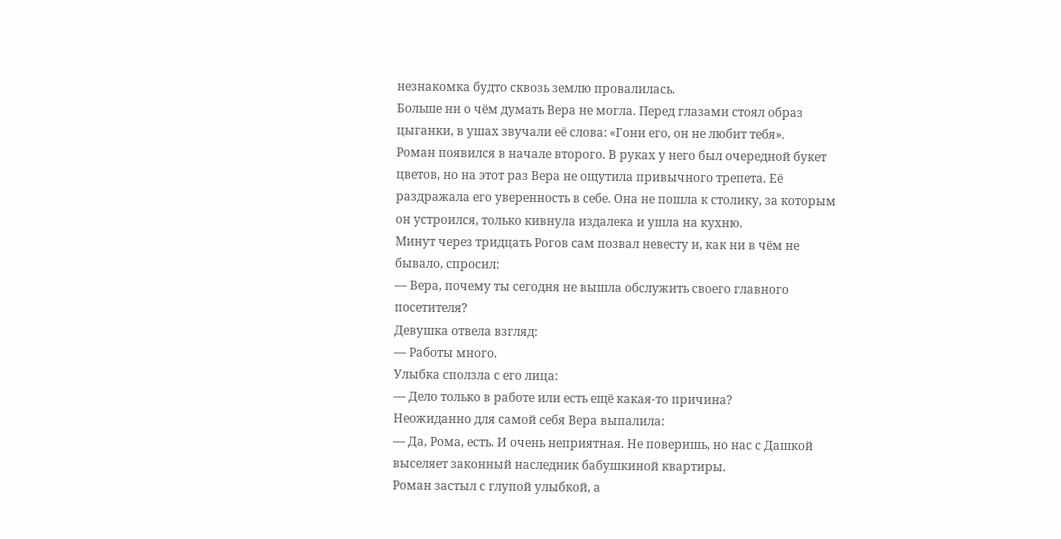незнакомка будто сквозь землю провалилась.
Больше ни о чём думать Вера не могла. Перед глазами стоял образ цыганки, в ушах звучали её слова: «Гони его, он не любит тебя».
Роман появился в начале второго. В руках у него был очередной букет цветов, но на этот раз Вера не ощутила привычного трепета. Её раздражала его уверенность в себе. Она не пошла к столику, за которым он устроился, только кивнула издалека и ушла на кухню.
Минут через тридцать Рогов сам позвал невесту и, как ни в чём не бывало, спросил:
— Вера, почему ты сегодня не вышла обслужить своего главного посетителя?
Девушка отвела взгляд:
— Работы много.
Улыбка сползла с его лица:
— Дело только в работе или есть ещё какая‑то причина?
Неожиданно для самой себя Вера выпалила:
— Да, Рома, есть. И очень неприятная. Не поверишь, но нас с Дашкой выселяет законный наследник бабушкиной квартиры.
Роман застыл с глупой улыбкой, а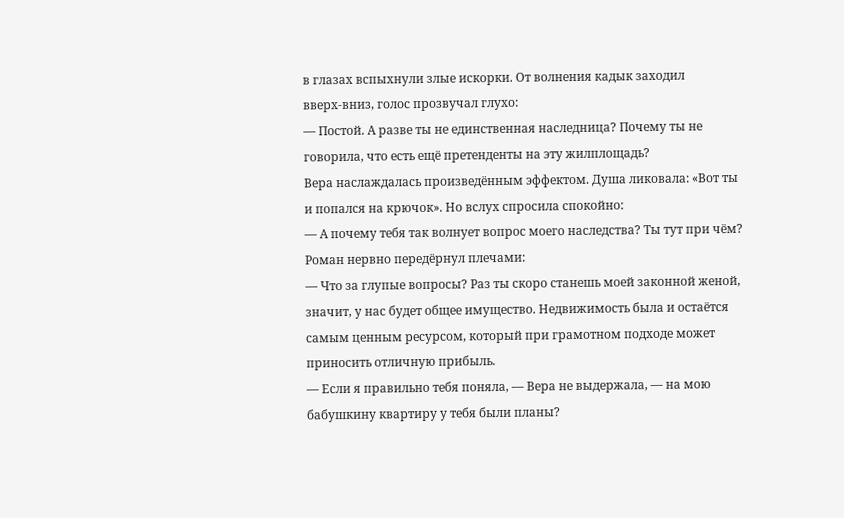в глазах вспыхнули злые искорки. От волнения кадык заходил вверх‑вниз, голос прозвучал глухо:
— Постой. А разве ты не единственная наследница? Почему ты не говорила, что есть ещё претенденты на эту жилплощадь?
Вера наслаждалась произведённым эффектом. Душа ликовала: «Вот ты и попался на крючок». Но вслух спросила спокойно:
— А почему тебя так волнует вопрос моего наследства? Ты тут при чём?
Роман нервно передёрнул плечами:
— Что за глупые вопросы? Раз ты скоро станешь моей законной женой, значит, у нас будет общее имущество. Недвижимость была и остаётся самым ценным ресурсом, который при грамотном подходе может приносить отличную прибыль.
— Если я правильно тебя поняла, — Вера не выдержала, — на мою бабушкину квартиру у тебя были планы?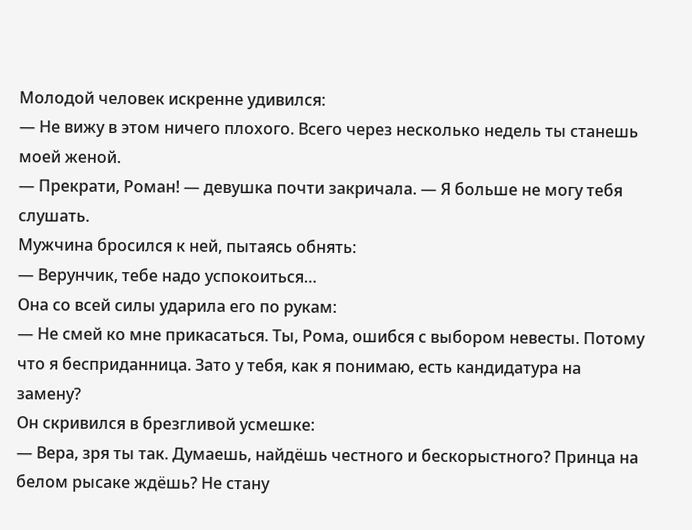Молодой человек искренне удивился:
— Не вижу в этом ничего плохого. Всего через несколько недель ты станешь моей женой.
— Прекрати, Роман! — девушка почти закричала. — Я больше не могу тебя слушать.
Мужчина бросился к ней, пытаясь обнять:
— Верунчик, тебе надо успокоиться…
Она со всей силы ударила его по рукам:
— Не смей ко мне прикасаться. Ты, Рома, ошибся с выбором невесты. Потому что я бесприданница. Зато у тебя, как я понимаю, есть кандидатура на замену?
Он скривился в брезгливой усмешке:
— Вера, зря ты так. Думаешь, найдёшь честного и бескорыстного? Принца на белом рысаке ждёшь? Не стану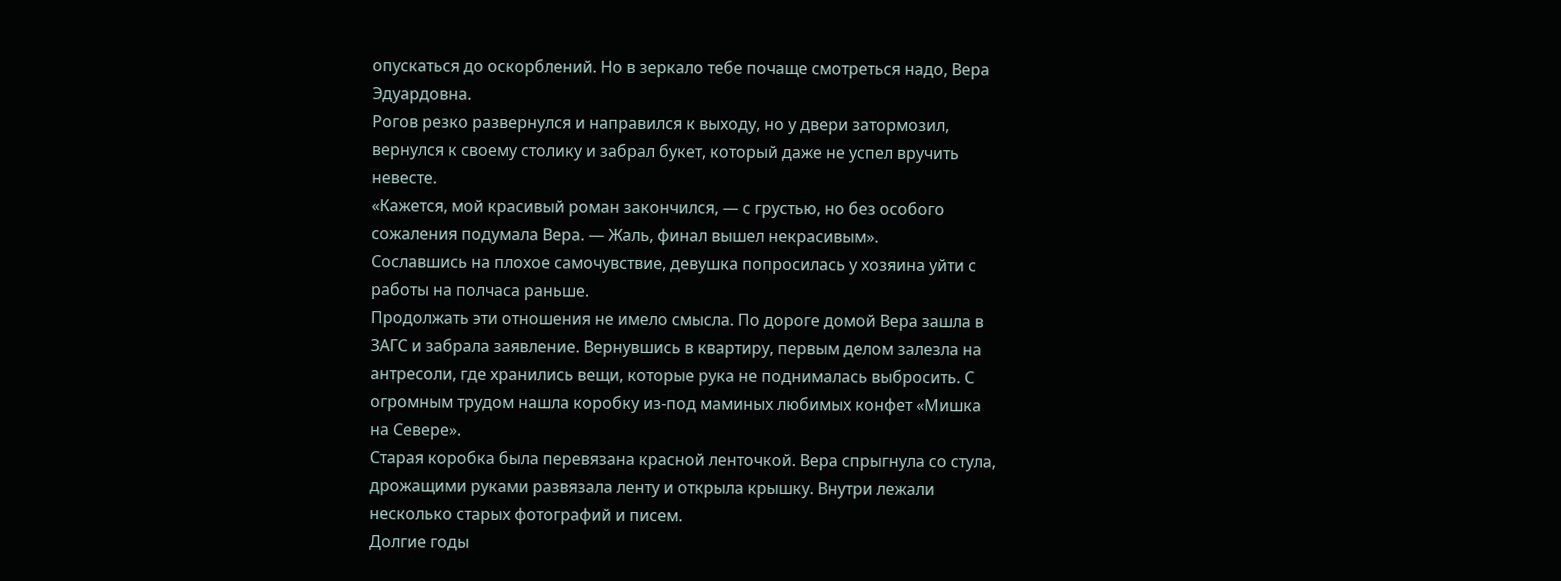опускаться до оскорблений. Но в зеркало тебе почаще смотреться надо, Вера Эдуардовна.
Рогов резко развернулся и направился к выходу, но у двери затормозил, вернулся к своему столику и забрал букет, который даже не успел вручить невесте.
«Кажется, мой красивый роман закончился, — с грустью, но без особого сожаления подумала Вера. — Жаль, финал вышел некрасивым».
Сославшись на плохое самочувствие, девушка попросилась у хозяина уйти с работы на полчаса раньше.
Продолжать эти отношения не имело смысла. По дороге домой Вера зашла в ЗАГС и забрала заявление. Вернувшись в квартиру, первым делом залезла на антресоли, где хранились вещи, которые рука не поднималась выбросить. С огромным трудом нашла коробку из‑под маминых любимых конфет «Мишка на Севере».
Старая коробка была перевязана красной ленточкой. Вера спрыгнула со стула, дрожащими руками развязала ленту и открыла крышку. Внутри лежали несколько старых фотографий и писем.
Долгие годы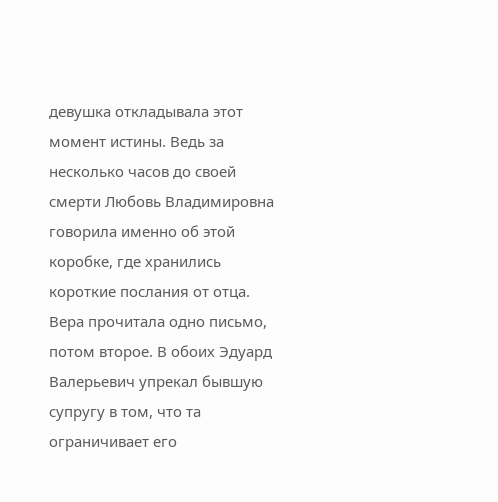девушка откладывала этот момент истины. Ведь за несколько часов до своей смерти Любовь Владимировна говорила именно об этой коробке, где хранились короткие послания от отца.
Вера прочитала одно письмо, потом второе. В обоих Эдуард Валерьевич упрекал бывшую супругу в том, что та ограничивает его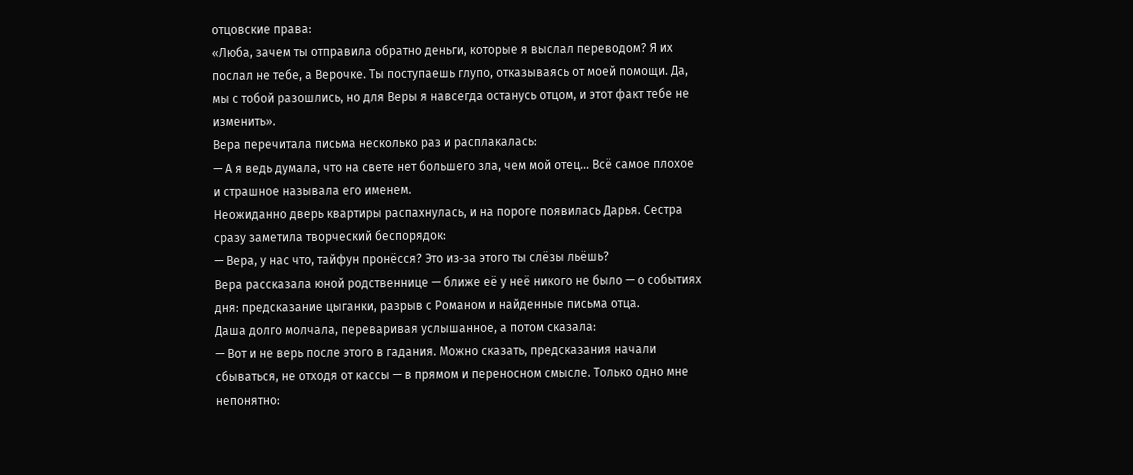отцовские права:
«Люба, зачем ты отправила обратно деньги, которые я выслал переводом? Я их послал не тебе, а Верочке. Ты поступаешь глупо, отказываясь от моей помощи. Да, мы с тобой разошлись, но для Веры я навсегда останусь отцом, и этот факт тебе не изменить».
Вера перечитала письма несколько раз и расплакалась:
— А я ведь думала, что на свете нет большего зла, чем мой отец… Всё самое плохое и страшное называла его именем.
Неожиданно дверь квартиры распахнулась, и на пороге появилась Дарья. Сестра сразу заметила творческий беспорядок:
— Вера, у нас что, тайфун пронёсся? Это из‑за этого ты слёзы льёшь?
Вера рассказала юной родственнице — ближе её у неё никого не было — о событиях дня: предсказание цыганки, разрыв с Романом и найденные письма отца.
Даша долго молчала, переваривая услышанное, а потом сказала:
— Вот и не верь после этого в гадания. Можно сказать, предсказания начали сбываться, не отходя от кассы — в прямом и переносном смысле. Только одно мне непонятно: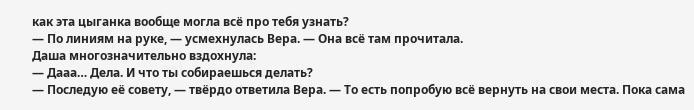как эта цыганка вообще могла всё про тебя узнать?
— По линиям на руке, — усмехнулась Вера. — Она всё там прочитала.
Даша многозначительно вздохнула:
— Дааа… Дела. И что ты собираешься делать?
— Последую её совету, — твёрдо ответила Вера. — То есть попробую всё вернуть на свои места. Пока сама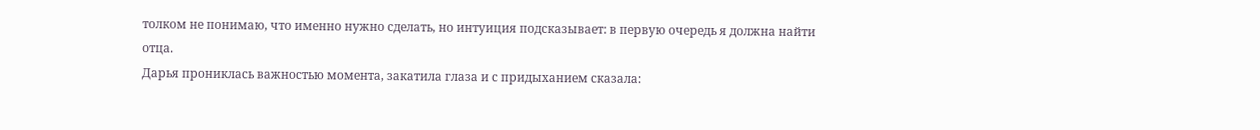толком не понимаю, что именно нужно сделать, но интуиция подсказывает: в первую очередь я должна найти отца.
Дарья прониклась важностью момента, закатила глаза и с придыханием сказала: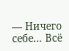— Ничего себе… Всё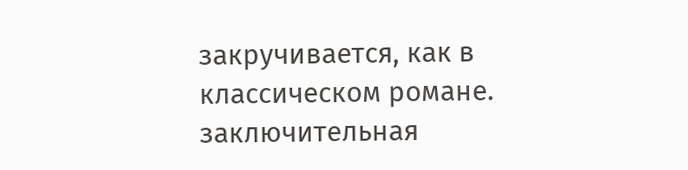закручивается, как в классическом романе.
заключительная